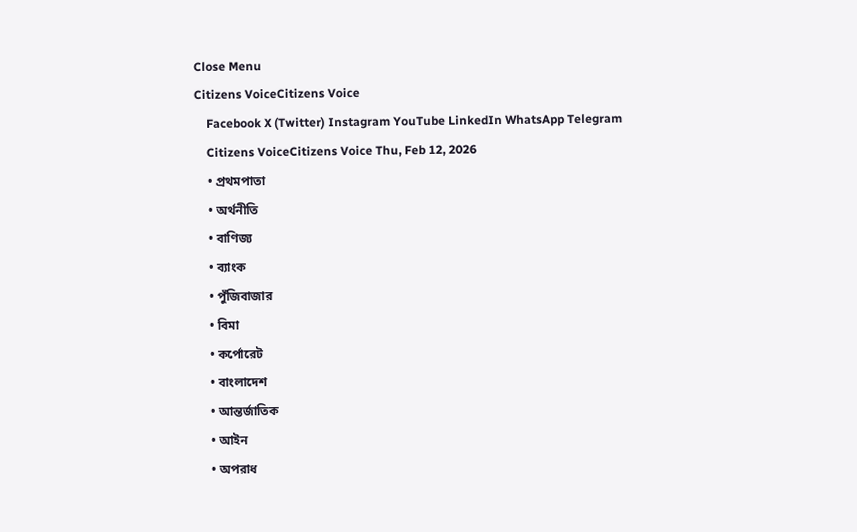Close Menu
Citizens VoiceCitizens Voice
    Facebook X (Twitter) Instagram YouTube LinkedIn WhatsApp Telegram
    Citizens VoiceCitizens Voice Thu, Feb 12, 2026
    • প্রথমপাতা
    • অর্থনীতি
    • বাণিজ্য
    • ব্যাংক
    • পুঁজিবাজার
    • বিমা
    • কর্পোরেট
    • বাংলাদেশ
    • আন্তর্জাতিক
    • আইন
    • অপরাধ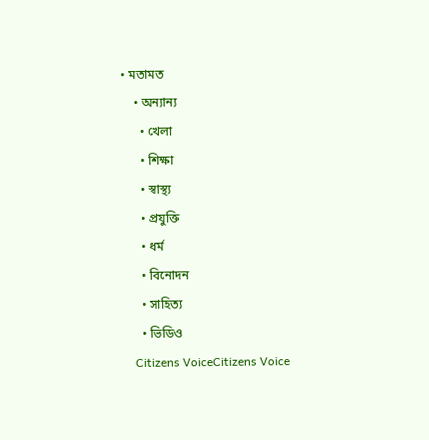• মতামত
    • অন্যান্য
      • খেলা
      • শিক্ষা
      • স্বাস্থ্য
      • প্রযুক্তি
      • ধর্ম
      • বিনোদন
      • সাহিত্য
      • ভিডিও
    Citizens VoiceCitizens Voice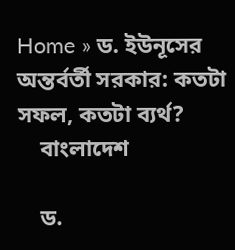Home » ড. ইউনূসের অন্তর্বর্তী সরকার: কতটা সফল, কতটা ব্যর্থ?
    বাংলাদেশ

    ড.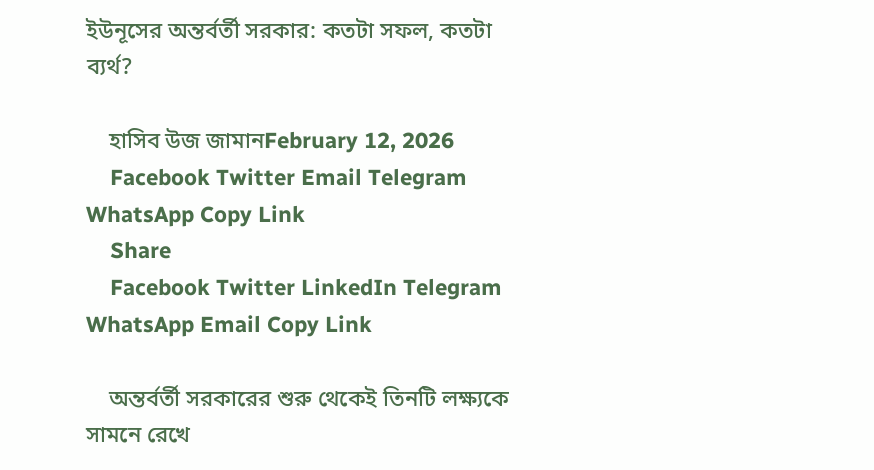ইউনূসের অন্তর্বর্তী সরকার: কতটা সফল, কতটা ব্যর্থ?

    হাসিব উজ জামানFebruary 12, 2026
    Facebook Twitter Email Telegram WhatsApp Copy Link
    Share
    Facebook Twitter LinkedIn Telegram WhatsApp Email Copy Link

    অন্তর্বর্তী সরকারের শুরু থেকেই তিনটি লক্ষ্যকে সামনে রেখে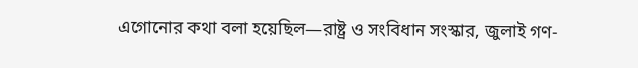এগোনোর কথা বলা হয়েছিল—রাষ্ট্র ও সংবিধান সংস্কার, জুলাই গণ-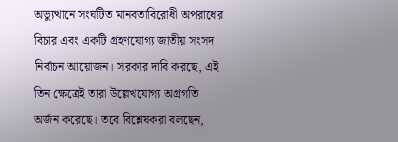অভ্যুত্থানে সংঘটিত মানবতাবিরোধী অপরাধের বিচার এবং একটি গ্রহণযোগ্য জাতীয় সংসদ নির্বাচন আয়োজন। সরকার দাবি করছে, এই তিন ক্ষেত্রেই তারা উল্লেখযোগ্য অগ্রগতি অর্জন করেছে। তবে বিশ্লেষকরা বলছেন,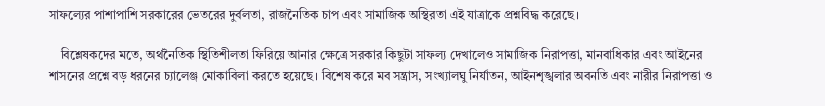সাফল্যের পাশাপাশি সরকারের ভেতরের দুর্বলতা, রাজনৈতিক চাপ এবং সামাজিক অস্থিরতা এই যাত্রাকে প্রশ্নবিদ্ধ করেছে।

    বিশ্লেষকদের মতে, অর্থনৈতিক স্থিতিশীলতা ফিরিয়ে আনার ক্ষেত্রে সরকার কিছুটা সাফল্য দেখালেও সামাজিক নিরাপত্তা, মানবাধিকার এবং আইনের শাসনের প্রশ্নে বড় ধরনের চ্যালেঞ্জ মোকাবিলা করতে হয়েছে। বিশেষ করে মব সন্ত্রাস, সংখ্যালঘু নির্যাতন, আইনশৃঙ্খলার অবনতি এবং নারীর নিরাপত্তা ও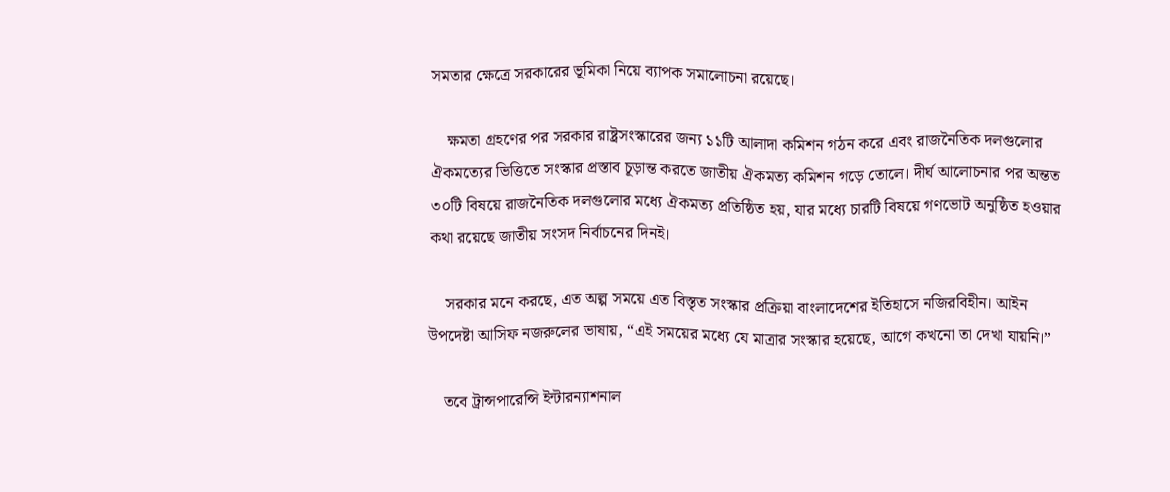সমতার ক্ষেত্রে সরকারের ভূমিকা নিয়ে ব্যাপক সমালোচনা রয়েছে।

    ক্ষমতা গ্রহণের পর সরকার রাষ্ট্রসংস্কারের জন্য ১১টি আলাদা কমিশন গঠন করে এবং রাজনৈতিক দলগুলোর ঐকমত্যের ভিত্তিতে সংস্কার প্রস্তাব চূড়ান্ত করতে জাতীয় ঐকমত্য কমিশন গড়ে তোলে। দীর্ঘ আলোচনার পর অন্তত ৩০টি বিষয়ে রাজনৈতিক দলগুলোর মধ্যে ঐকমত্য প্রতিষ্ঠিত হয়, যার মধ্যে চারটি বিষয়ে গণভোট অনুষ্ঠিত হওয়ার কথা রয়েছে জাতীয় সংসদ নির্বাচনের দিনই।

    সরকার মনে করছে, এত অল্প সময়ে এত বিস্তৃত সংস্কার প্রক্রিয়া বাংলাদেশের ইতিহাসে নজিরবিহীন। আইন উপদেষ্টা আসিফ নজরুলের ভাষায়, “এই সময়ের মধ্যে যে মাত্রার সংস্কার হয়েছে, আগে কখনো তা দেখা যায়নি।”

    তবে ট্রান্সপারেন্সি ইন্টারন্যাশনাল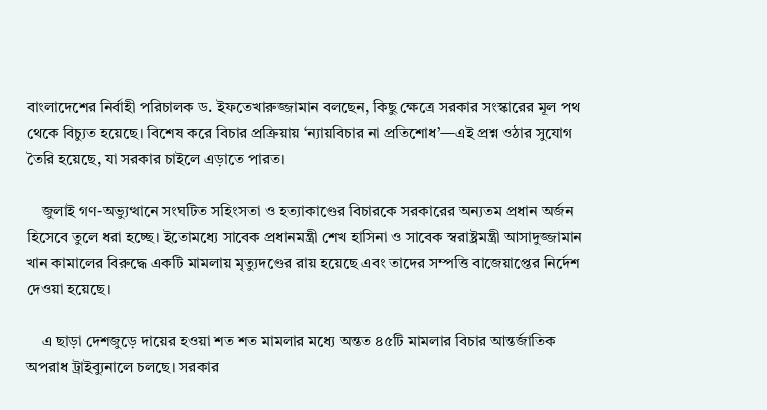বাংলাদেশের নির্বাহী পরিচালক ড. ইফতেখারুজ্জামান বলছেন, কিছু ক্ষেত্রে সরকার সংস্কারের মূল পথ থেকে বিচ্যুত হয়েছে। বিশেষ করে বিচার প্রক্রিয়ায় ‘ন্যায়বিচার না প্রতিশোধ’—এই প্রশ্ন ওঠার সুযোগ তৈরি হয়েছে, যা সরকার চাইলে এড়াতে পারত।

    জুলাই গণ-অভ্যুত্থানে সংঘটিত সহিংসতা ও হত্যাকাণ্ডের বিচারকে সরকারের অন্যতম প্রধান অর্জন হিসেবে তুলে ধরা হচ্ছে। ইতোমধ্যে সাবেক প্রধানমন্ত্রী শেখ হাসিনা ও সাবেক স্বরাষ্ট্রমন্ত্রী আসাদুজ্জামান খান কামালের বিরুদ্ধে একটি মামলায় মৃত্যুদণ্ডের রায় হয়েছে এবং তাদের সম্পত্তি বাজেয়াপ্তের নির্দেশ দেওয়া হয়েছে।

    এ ছাড়া দেশজুড়ে দায়ের হওয়া শত শত মামলার মধ্যে অন্তত ৪৫টি মামলার বিচার আন্তর্জাতিক অপরাধ ট্রাইব্যুনালে চলছে। সরকার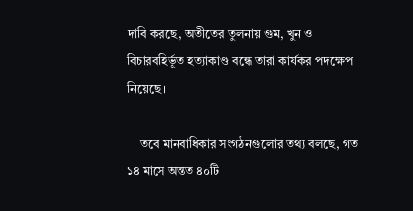দাবি করছে, অতীতের তুলনায় গুম, খুন ও বিচারবহির্ভূত হত্যাকাণ্ড বন্ধে তারা কার্যকর পদক্ষেপ নিয়েছে।

    তবে মানবাধিকার সংগঠনগুলোর তথ্য বলছে, গত ১৪ মাসে অন্তত ৪০টি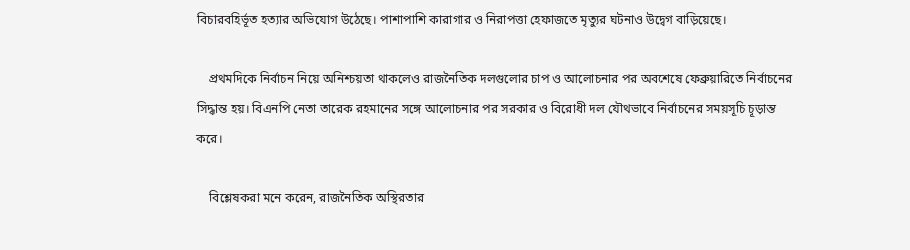বিচারবহির্ভূত হত্যার অভিযোগ উঠেছে। পাশাপাশি কারাগার ও নিরাপত্তা হেফাজতে মৃত্যুর ঘটনাও উদ্বেগ বাড়িয়েছে।

    প্রথমদিকে নির্বাচন নিয়ে অনিশ্চয়তা থাকলেও রাজনৈতিক দলগুলোর চাপ ও আলোচনার পর অবশেষে ফেব্রুয়ারিতে নির্বাচনের সিদ্ধান্ত হয়। বিএনপি নেতা তারেক রহমানের সঙ্গে আলোচনার পর সরকার ও বিরোধী দল যৌথভাবে নির্বাচনের সময়সূচি চূড়ান্ত করে।

    বিশ্লেষকরা মনে করেন, রাজনৈতিক অস্থিরতার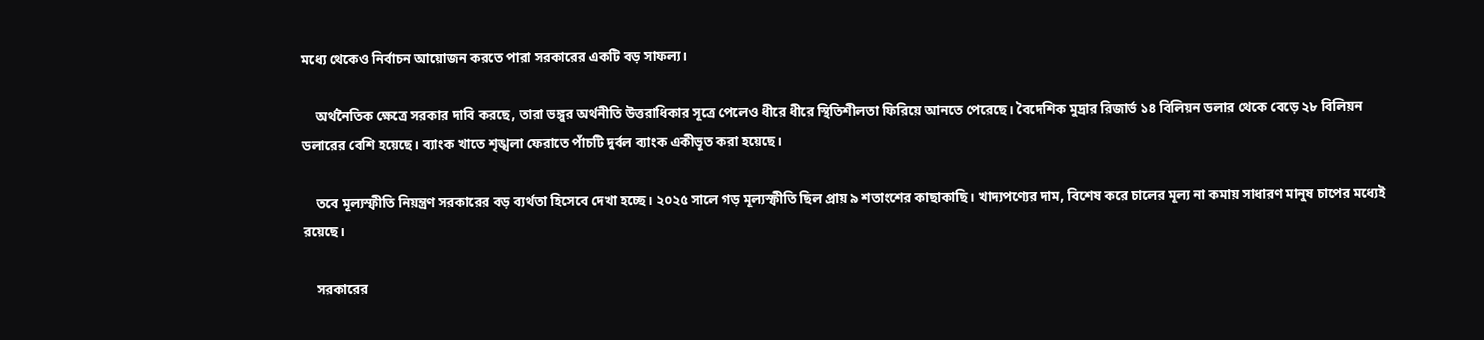মধ্যে থেকেও নির্বাচন আয়োজন করতে পারা সরকারের একটি বড় সাফল্য।

    অর্থনৈতিক ক্ষেত্রে সরকার দাবি করছে, তারা ভঙ্গুর অর্থনীতি উত্তরাধিকার সূত্রে পেলেও ধীরে ধীরে স্থিতিশীলতা ফিরিয়ে আনতে পেরেছে। বৈদেশিক মুদ্রার রিজার্ভ ১৪ বিলিয়ন ডলার থেকে বেড়ে ২৮ বিলিয়ন ডলারের বেশি হয়েছে। ব্যাংক খাতে শৃঙ্খলা ফেরাতে পাঁচটি দুর্বল ব্যাংক একীভূত করা হয়েছে।

    তবে মূল্যস্ফীতি নিয়ন্ত্রণ সরকারের বড় ব্যর্থতা হিসেবে দেখা হচ্ছে। ২০২৫ সালে গড় মূল্যস্ফীতি ছিল প্রায় ৯ শতাংশের কাছাকাছি। খাদ্যপণ্যের দাম, বিশেষ করে চালের মূল্য না কমায় সাধারণ মানুষ চাপের মধ্যেই রয়েছে।

    সরকারের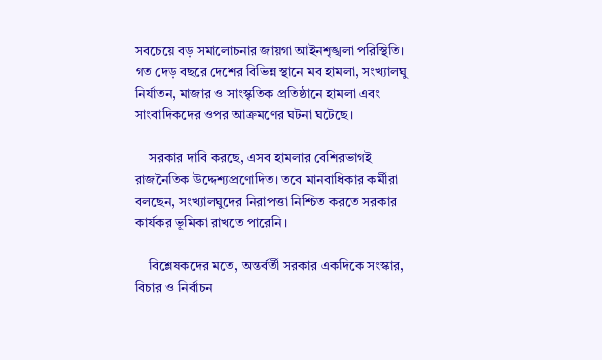সবচেয়ে বড় সমালোচনার জায়গা আইনশৃঙ্খলা পরিস্থিতি। গত দেড় বছরে দেশের বিভিন্ন স্থানে মব হামলা, সংখ্যালঘু নির্যাতন, মাজার ও সাংস্কৃতিক প্রতিষ্ঠানে হামলা এবং সাংবাদিকদের ওপর আক্রমণের ঘটনা ঘটেছে।

    সরকার দাবি করছে, এসব হামলার বেশিরভাগই রাজনৈতিক উদ্দেশ্যপ্রণোদিত। তবে মানবাধিকার কর্মীরা বলছেন, সংখ্যালঘুদের নিরাপত্তা নিশ্চিত করতে সরকার কার্যকর ভূমিকা রাখতে পারেনি।

    বিশ্লেষকদের মতে, অন্তর্বর্তী সরকার একদিকে সংস্কার, বিচার ও নির্বাচন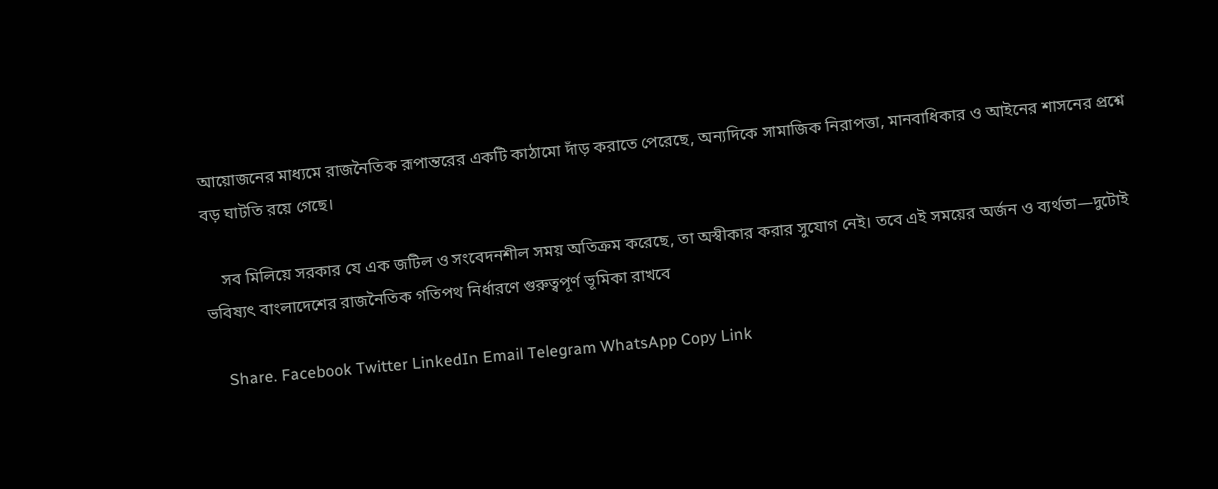আয়োজনের মাধ্যমে রাজনৈতিক রূপান্তরের একটি কাঠামো দাঁড় করাতে পেরেছে, অন্যদিকে সামাজিক নিরাপত্তা, মানবাধিকার ও আইনের শাসনের প্রশ্নে বড় ঘাটতি রয়ে গেছে।

    সব মিলিয়ে সরকার যে এক জটিল ও সংবেদনশীল সময় অতিক্রম করেছে, তা অস্বীকার করার সুযোগ নেই। তবে এই সময়ের অর্জন ও ব্যর্থতা—দুটোই ভবিষ্যৎ বাংলাদেশের রাজনৈতিক গতিপথ নির্ধারণে গুরুত্বপূর্ণ ভূমিকা রাখবে

    Share. Facebook Twitter LinkedIn Email Telegram WhatsApp Copy Link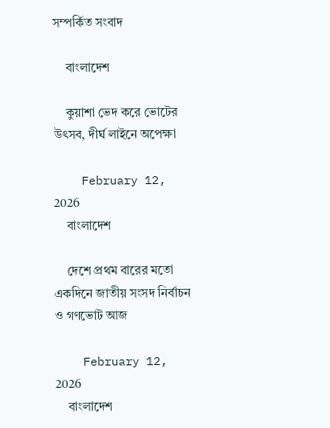সম্পর্কিত সংবাদ

    বাংলাদেশ

    কুয়াশা ভেদ করে ভোটের উৎসব, দীর্ঘ লাইনে অপেক্ষা

    February 12, 2026
    বাংলাদেশ

    দেশে প্রথম বারের মতো একদিনে জাতীয় সংসদ নির্বাচন ও গণভোট আজ

    February 12, 2026
    বাংলাদেশ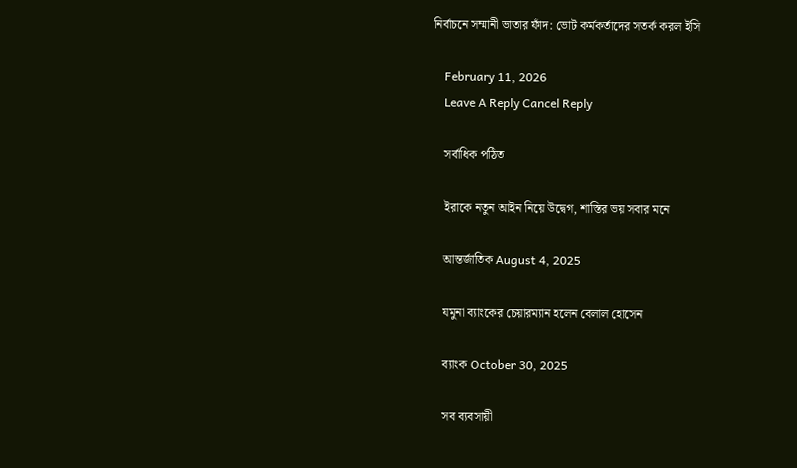নির্বাচনে সম্মানী ভাতার ফাঁদ: ভোট কর্মকর্তাদের সতর্ক করল ইসি

    February 11, 2026
    Leave A Reply Cancel Reply

    সর্বাধিক পঠিত

    ইরাকে নতুন আইন নিয়ে উদ্বেগ, শাস্তির ভয় সবার মনে

    আন্তর্জাতিক August 4, 2025

    যমুনা ব্যাংকের চেয়ারম্যান হলেন বেলাল হোসেন

    ব্যাংক October 30, 2025

    সব ব্যবসায়ী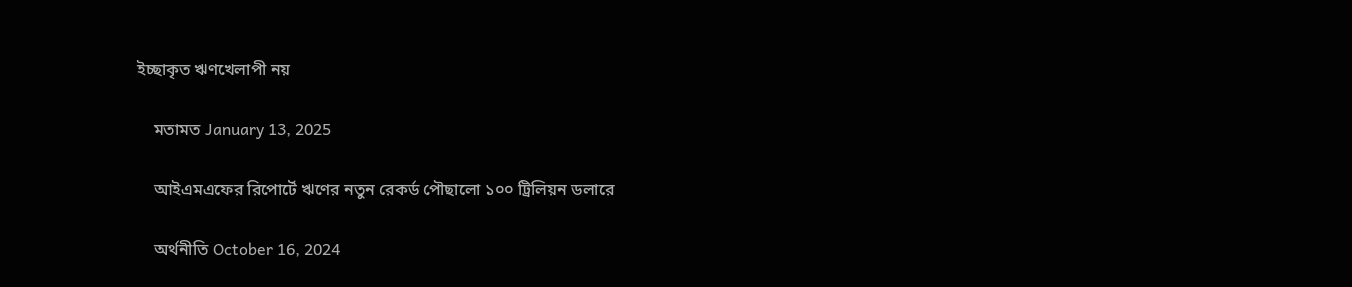ইচ্ছাকৃত ঋণখেলাপী নয়

    মতামত January 13, 2025

    আইএমএফের রিপোর্টে ঋণের নতুন রেকর্ড পৌছালো ১০০ ট্রিলিয়ন ডলারে

    অর্থনীতি October 16, 2024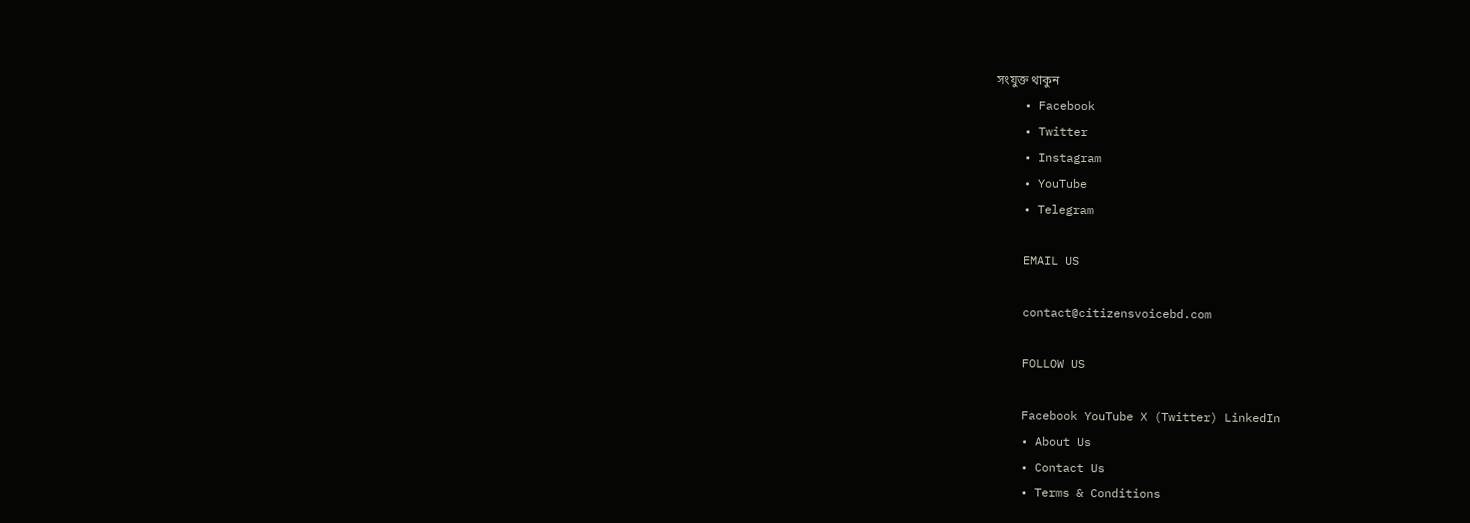সংযুক্ত থাকুন
    • Facebook
    • Twitter
    • Instagram
    • YouTube
    • Telegram

    EMAIL US

    contact@citizensvoicebd.com

    FOLLOW US

    Facebook YouTube X (Twitter) LinkedIn
    • About Us
    • Contact Us
    • Terms & Conditions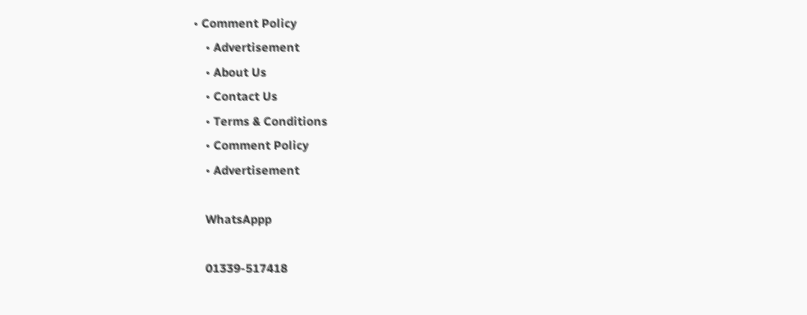• Comment Policy
    • Advertisement
    • About Us
    • Contact Us
    • Terms & Conditions
    • Comment Policy
    • Advertisement

    WhatsAppp

    01339-517418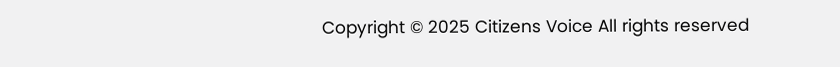Copyright © 2025 Citizens Voice All rights reserved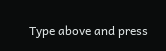Type above and press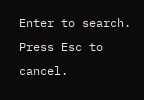Enter to search. Press Esc to cancel.